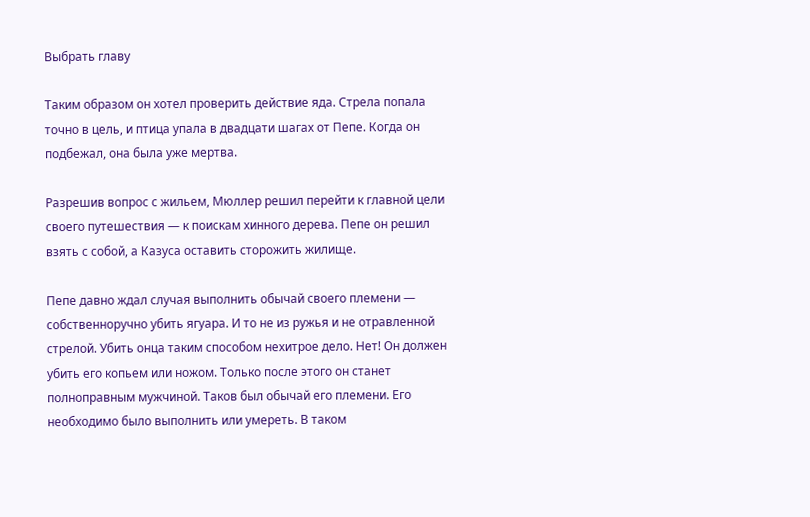Выбрать главу

Таким образом он хотел проверить действие яда. Стрела попала точно в цель, и птица упала в двадцати шагах от Пепе. Когда он подбежал, она была уже мертва.

Разрешив вопрос с жильем, Мюллер решил перейти к главной цели своего путешествия — к поискам хинного дерева. Пепе он решил взять с собой, а Казуса оставить сторожить жилище.

Пепе давно ждал случая выполнить обычай своего племени — собственноручно убить ягуара. И то не из ружья и не отравленной стрелой. Убить онца таким способом нехитрое дело. Нет! Он должен убить его копьем или ножом. Только после этого он станет полноправным мужчиной. Таков был обычай его племени. Его необходимо было выполнить или умереть. В таком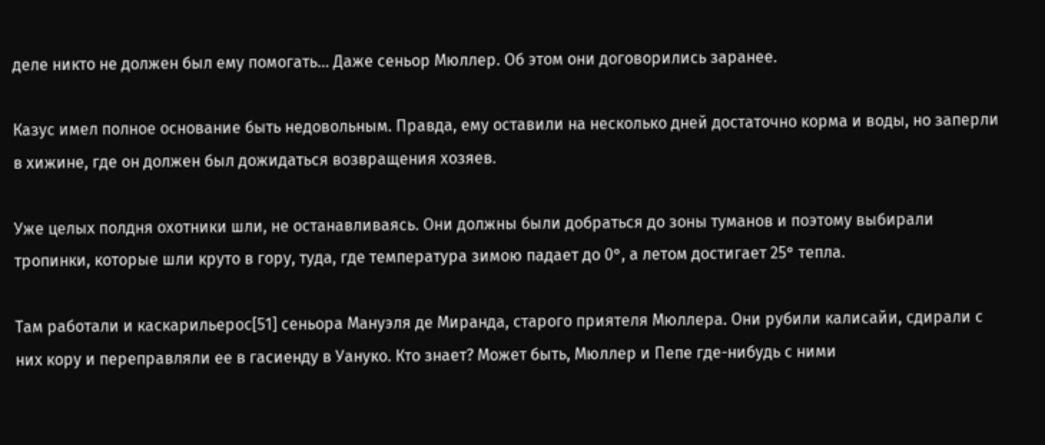деле никто не должен был ему помогать… Даже сеньор Мюллер. Об этом они договорились заранее.

Казус имел полное основание быть недовольным. Правда, ему оставили на несколько дней достаточно корма и воды, но заперли в хижине, где он должен был дожидаться возвращения хозяев.

Уже целых полдня охотники шли, не останавливаясь. Они должны были добраться до зоны туманов и поэтому выбирали тропинки, которые шли круто в гору, туда, где температура зимою падает до 0°, а летом достигает 25° тепла.

Там работали и каскарильерос[51] сеньора Мануэля де Миранда, старого приятеля Мюллера. Они рубили калисайи, сдирали с них кору и переправляли ее в гасиенду в Уануко. Кто знает? Может быть, Мюллер и Пепе где-нибудь с ними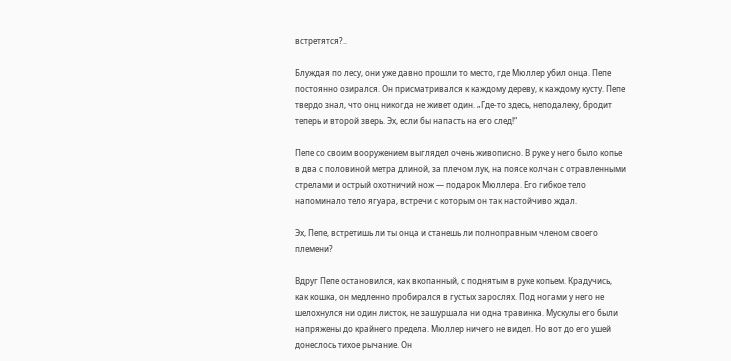встретятся?..

Блуждая по лесу, они уже давно прошли то место, где Мюллер убил онца. Пепе постоянно озирался. Он присматривался к каждому дереву, к каждому кусту. Пепе твердо знал, что онц никогда не живет один. „Где-то здесь, неподалеку, бродит теперь и второй зверь. Эх, если бы напасть на его след!“

Пепе со своим вооружением выглядел очень живописно. В руке у него было копье в два с половиной метра длиной, за плечом лук, на поясе колчан с отравленными стрелами и острый охотничий нож — подарок Мюллера. Его гибкое тело напоминало тело ягуара, встречи с которым он так настойчиво ждал.

Эх, Пепе, встретишь ли ты онца и станешь ли полноправным членом своего племени?

Вдруг Пепе остановился, как вкопанный, с поднятым в руке копьем. Крадучись, как кошка, он медленно пробирался в густых зарослях. Под ногами у него не шелохнулся ни один листок, не зашуршала ни одна травинка. Мускулы его были напряжены до крайнего предела. Мюллер ничего не видел. Но вот до его ушей донеслось тихое рычание. Он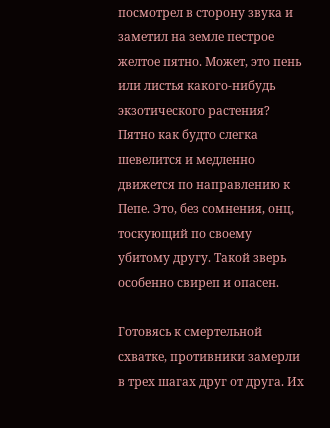посмотрел в сторону звука и заметил на земле пестрое желтое пятно. Может, это пень или листья какого-нибудь экзотического растения? Пятно как будто слегка шевелится и медленно движется по направлению к Пепе. Это, без сомнения, онц, тоскующий по своему убитому другу. Такой зверь особенно свиреп и опасен.

Готовясь к смертельной схватке, противники замерли в трех шагах друг от друга. Их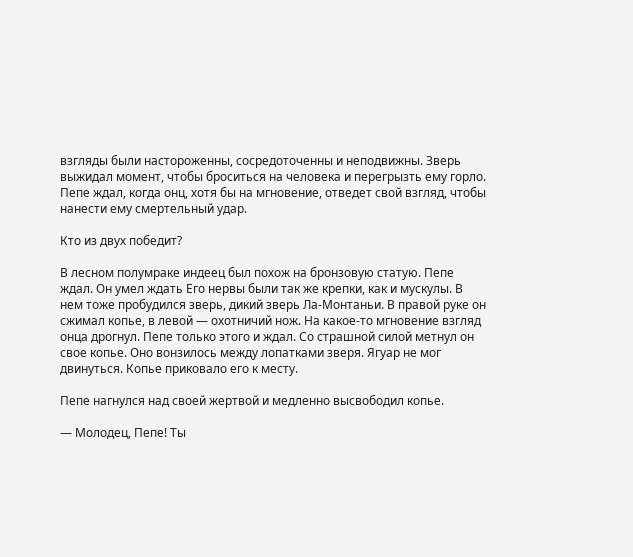взгляды были настороженны, сосредоточенны и неподвижны. Зверь выжидал момент, чтобы броситься на человека и перегрызть ему горло. Пепе ждал, когда онц, хотя бы на мгновение, отведет свой взгляд, чтобы нанести ему смертельный удар.

Кто из двух победит?

В лесном полумраке индеец был похож на бронзовую статую. Пепе ждал. Он умел ждать Его нервы были так же крепки, как и мускулы. В нем тоже пробудился зверь, дикий зверь Ла-Монтаньи. В правой руке он сжимал копье, в левой — охотничий нож. На какое-то мгновение взгляд онца дрогнул. Пепе только этого и ждал. Со страшной силой метнул он свое копье. Оно вонзилось между лопатками зверя. Ягуар не мог двинуться. Копье приковало его к месту.

Пепе нагнулся над своей жертвой и медленно высвободил копье.

— Молодец, Пепе! Ты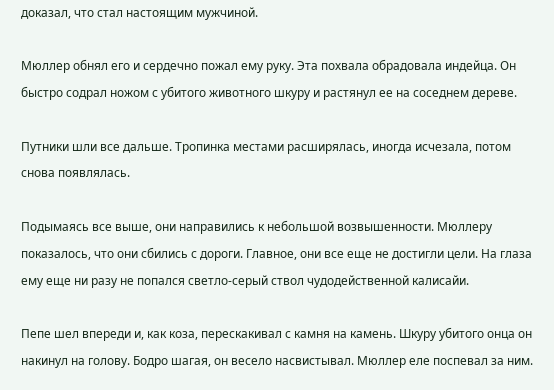доказал, что стал настоящим мужчиной.

Мюллер обнял его и сердечно пожал ему руку. Эта похвала обрадовала индейца. Он быстро содрал ножом с убитого животного шкуру и растянул ее на соседнем дереве.

Путники шли все дальше. Тропинка местами расширялась, иногда исчезала, потом снова появлялась.

Подымаясь все выше, они направились к небольшой возвышенности. Мюллеру показалось, что они сбились с дороги. Главное, они все еще не достигли цели. На глаза ему еще ни разу не попался светло-серый ствол чудодейственной калисайи.

Пепе шел впереди и, как коза, перескакивал с камня на камень. Шкуру убитого онца он накинул на голову. Бодро шагая, он весело насвистывал. Мюллер еле поспевал за ним.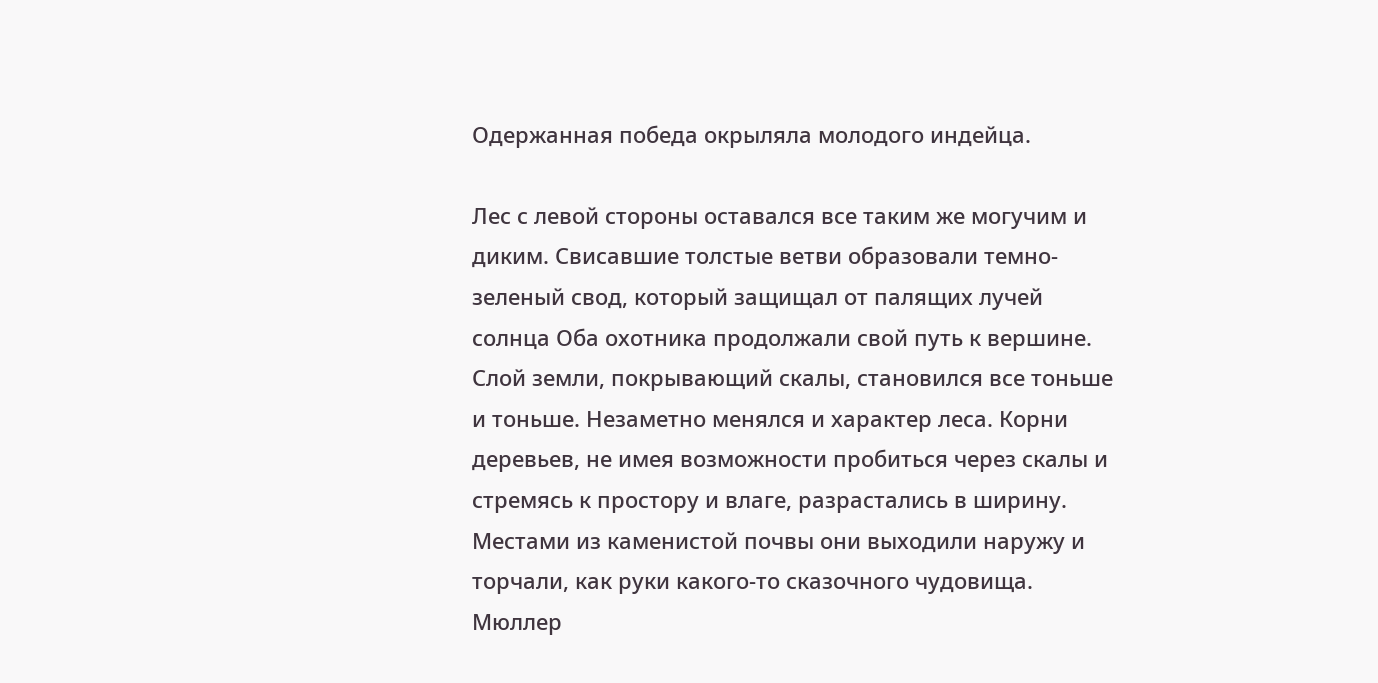Одержанная победа окрыляла молодого индейца.

Лес с левой стороны оставался все таким же могучим и диким. Свисавшие толстые ветви образовали темно-зеленый свод, который защищал от палящих лучей солнца Оба охотника продолжали свой путь к вершине. Слой земли, покрывающий скалы, становился все тоньше и тоньше. Незаметно менялся и характер леса. Корни деревьев, не имея возможности пробиться через скалы и стремясь к простору и влаге, разрастались в ширину. Местами из каменистой почвы они выходили наружу и торчали, как руки какого-то сказочного чудовища. Мюллер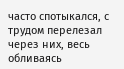часто спотыкался, с трудом перелезал через них, весь обливаясь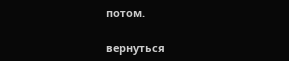потом.

вернуться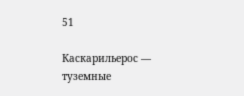51

Каскарильерос — туземные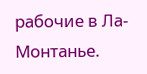рабочие в Ла-Монтанье.